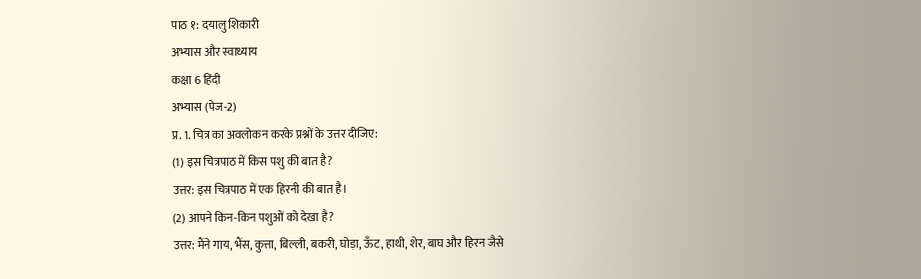पाठ १: दयालु शिकारी
अभ्यास और स्वाध्याय
कक्षा 6 हिंदी
अभ्यास (पेज-2)
प्र. 1. चित्र का अवलोकन करके प्रश्नों के उत्तर दीजिए:
(1) इस चित्रपाठ में किस पशु की बात है?
उत्तर: इस चित्रपाठ में एक हिरनी की बात है।
(2) आपने किन-किन पशुओं को देखा है?
उत्तर: मैंने गाय, भैंस, कुत्ता, बिल्ली, बकरी, घोड़ा, ऊँट, हाथी, शेर, बाघ और हिरन जैसे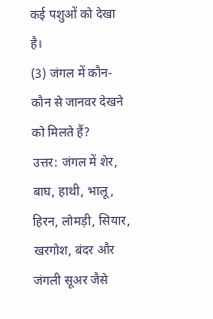कई पशुओं को देखा है।
(3) जंगल में कौन-कौन से जानवर देखने को मिलते हैं?
उत्तर: जंगल में शेर, बाघ, हाथी, भालू, हिरन, लोमड़ी, सियार, खरगोश, बंदर और जंगली सूअर जैसे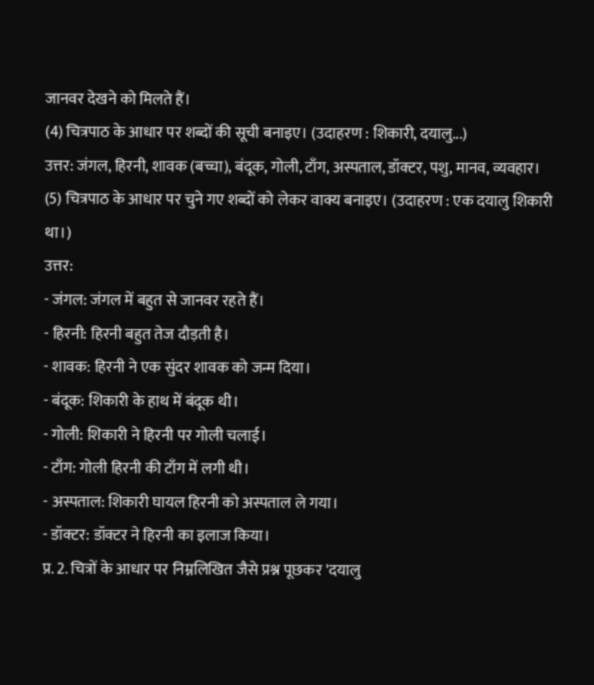जानवर देखने को मिलते हैं।
(4) चित्रपाठ के आधार पर शब्दों की सूची बनाइए। (उदाहरण : शिकारी, दयालु...)
उत्तर: जंगल, हिरनी, शावक (बच्चा), बंदूक, गोली, टाँग, अस्पताल, डॉक्टर, पशु, मानव, व्यवहार।
(5) चित्रपाठ के आधार पर चुने गए शब्दों को लेकर वाक्य बनाइए। (उदाहरण : एक दयालु शिकारी था।)
उत्तर:
- जंगल: जंगल में बहुत से जानवर रहते हैं।
- हिरनी: हिरनी बहुत तेज दौड़ती है।
- शावक: हिरनी ने एक सुंदर शावक को जन्म दिया।
- बंदूक: शिकारी के हाथ में बंदूक थी।
- गोली: शिकारी ने हिरनी पर गोली चलाई।
- टाँग: गोली हिरनी की टाँग में लगी थी।
- अस्पताल: शिकारी घायल हिरनी को अस्पताल ले गया।
- डॉक्टर: डॉक्टर ने हिरनी का इलाज किया।
प्र. 2. चित्रों के आधार पर निम्नलिखित जैसे प्रश्न पूछकर 'दयालु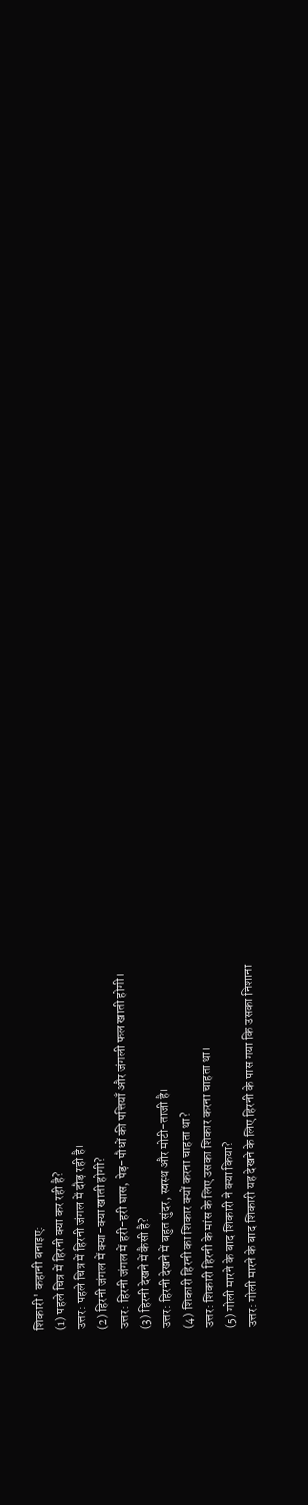शिकारी' कहानी बनाइए:
(1) पहले चित्र में हिरनी क्या कर रही है?
उत्तर: पहले चित्र में हिरनी जंगल में दौड़ रही है।
(2) हिरनी जंगल में क्या-क्या खाती होगी?
उत्तर: हिरनी जंगल में हरी-हरी घास, पेड़-पौधों की पत्तियाँ और जंगली फल खाती होगी।
(3) हिरनी देखने में कैसी है?
उत्तर: हिरनी देखने में बहुत सुंदर, स्वस्थ और मोटी-ताजी है।
(4) शिकारी हिरनी का शिकार क्यों करना चाहता था?
उत्तर: शिकारी हिरनी के मांस के लिए उसका शिकार करना चाहता था।
(5) गोली मारने के बाद शिकारी ने क्या किया?
उत्तर: गोली मारने के बाद शिकारी यह देखने के लिए हिरनी के पास गया कि उसका निशाना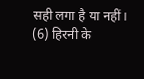सही लगा है या नहीं।
(6) हिरनी के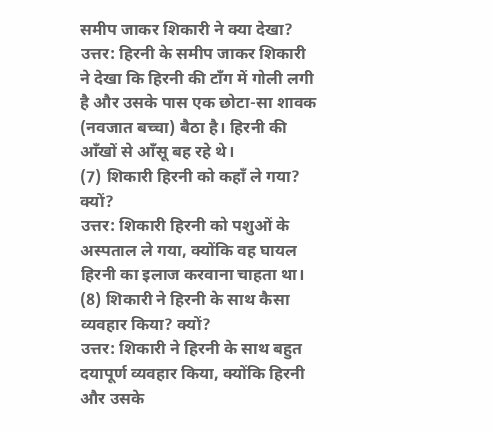समीप जाकर शिकारी ने क्या देखा?
उत्तर: हिरनी के समीप जाकर शिकारी ने देखा कि हिरनी की टाँग में गोली लगी है और उसके पास एक छोटा-सा शावक (नवजात बच्चा) बैठा है। हिरनी की आँखों से आँसू बह रहे थे।
(7) शिकारी हिरनी को कहाँ ले गया? क्यों?
उत्तर: शिकारी हिरनी को पशुओं के अस्पताल ले गया, क्योंकि वह घायल हिरनी का इलाज करवाना चाहता था।
(8) शिकारी ने हिरनी के साथ कैसा व्यवहार किया? क्यों?
उत्तर: शिकारी ने हिरनी के साथ बहुत दयापूर्ण व्यवहार किया, क्योंकि हिरनी और उसके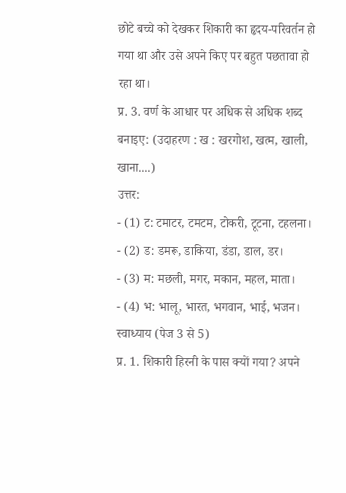छोटे बच्चे को देखकर शिकारी का हृदय-परिवर्तन हो गया था और उसे अपने किए पर बहुत पछतावा हो रहा था।
प्र. 3. वर्ण के आधार पर अधिक से अधिक शब्द बनाइए: (उदाहरण : ख : खरगोश, खत्म, खाली, खाना....)
उत्तर:
- (1) ट: टमाटर, टमटम, टोकरी, टूटना, टहलना।
- (2) ड: डमरू, डाकिया, डंडा, डाल, डर।
- (3) म: मछली, मगर, मकान, महल, माता।
- (4) भ: भालू, भारत, भगवान, भाई, भजन।
स्वाध्याय (पेज 3 से 5)
प्र. 1. शिकारी हिरनी के पास क्यों गया? अपने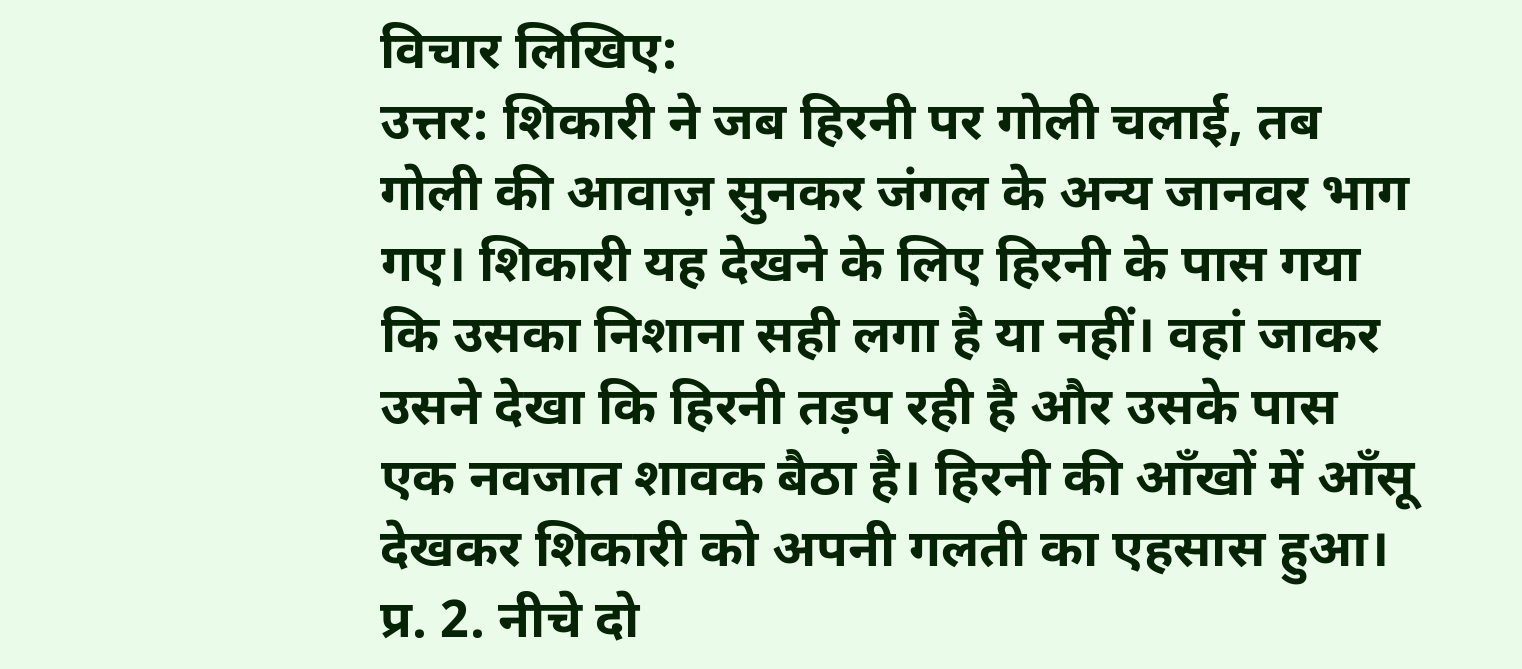विचार लिखिए:
उत्तर: शिकारी ने जब हिरनी पर गोली चलाई, तब गोली की आवाज़ सुनकर जंगल के अन्य जानवर भाग गए। शिकारी यह देखने के लिए हिरनी के पास गया कि उसका निशाना सही लगा है या नहीं। वहां जाकर उसने देखा कि हिरनी तड़प रही है और उसके पास एक नवजात शावक बैठा है। हिरनी की आँखों में आँसू देखकर शिकारी को अपनी गलती का एहसास हुआ।
प्र. 2. नीचे दो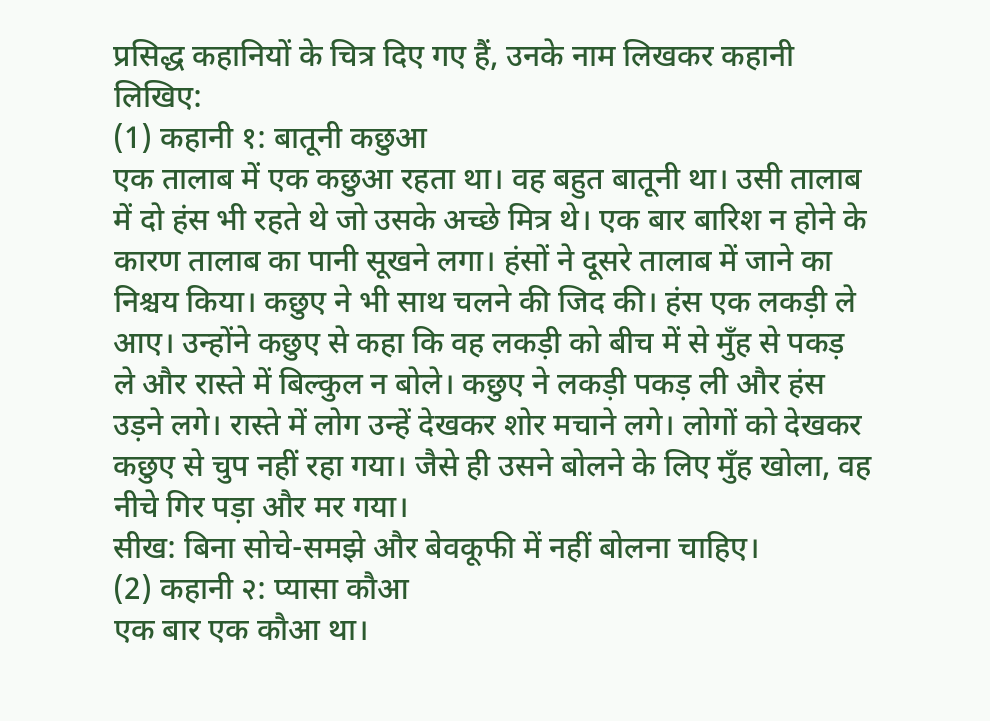प्रसिद्ध कहानियों के चित्र दिए गए हैं, उनके नाम लिखकर कहानी लिखिए:
(1) कहानी १: बातूनी कछुआ
एक तालाब में एक कछुआ रहता था। वह बहुत बातूनी था। उसी तालाब में दो हंस भी रहते थे जो उसके अच्छे मित्र थे। एक बार बारिश न होने के कारण तालाब का पानी सूखने लगा। हंसों ने दूसरे तालाब में जाने का निश्चय किया। कछुए ने भी साथ चलने की जिद की। हंस एक लकड़ी ले आए। उन्होंने कछुए से कहा कि वह लकड़ी को बीच में से मुँह से पकड़ ले और रास्ते में बिल्कुल न बोले। कछुए ने लकड़ी पकड़ ली और हंस उड़ने लगे। रास्ते में लोग उन्हें देखकर शोर मचाने लगे। लोगों को देखकर कछुए से चुप नहीं रहा गया। जैसे ही उसने बोलने के लिए मुँह खोला, वह नीचे गिर पड़ा और मर गया।
सीख: बिना सोचे-समझे और बेवकूफी में नहीं बोलना चाहिए।
(2) कहानी २: प्यासा कौआ
एक बार एक कौआ था।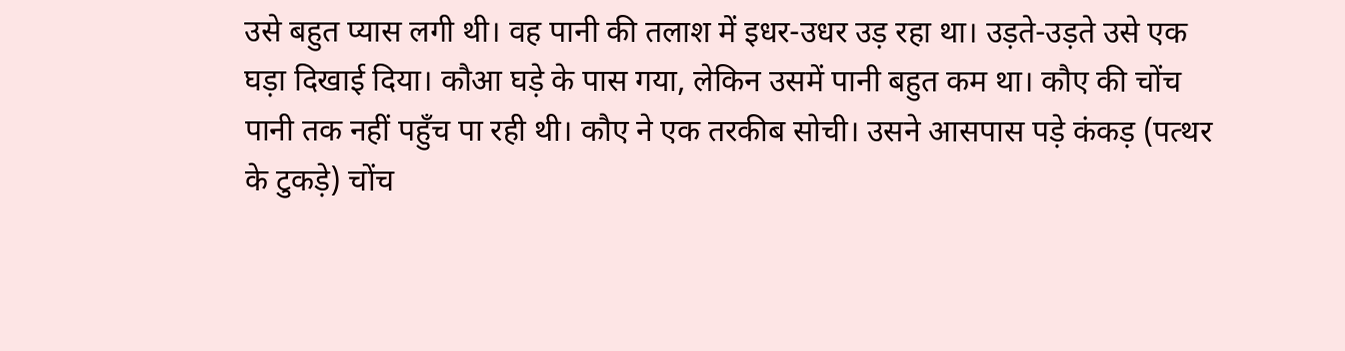उसे बहुत प्यास लगी थी। वह पानी की तलाश में इधर-उधर उड़ रहा था। उड़ते-उड़ते उसे एक घड़ा दिखाई दिया। कौआ घड़े के पास गया, लेकिन उसमें पानी बहुत कम था। कौए की चोंच पानी तक नहीं पहुँच पा रही थी। कौए ने एक तरकीब सोची। उसने आसपास पड़े कंकड़ (पत्थर के टुकड़े) चोंच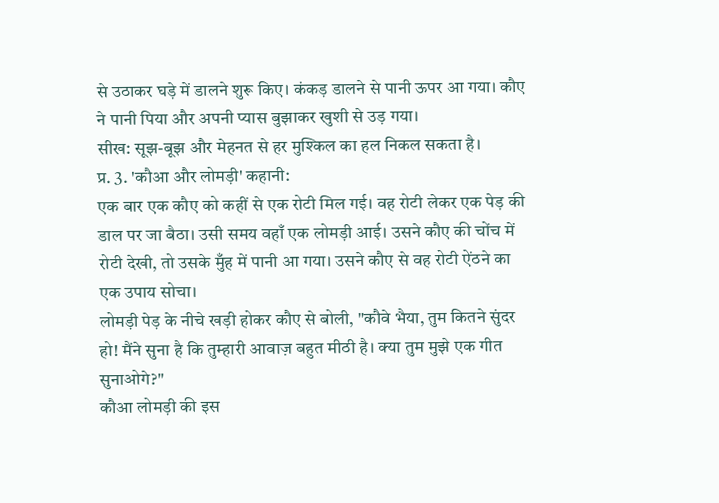से उठाकर घड़े में डालने शुरू किए। कंकड़ डालने से पानी ऊपर आ गया। कौए ने पानी पिया और अपनी प्यास बुझाकर खुशी से उड़ गया।
सीख: सूझ-बूझ और मेहनत से हर मुश्किल का हल निकल सकता है।
प्र. 3. 'कौआ और लोमड़ी' कहानी:
एक बार एक कौए को कहीं से एक रोटी मिल गई। वह रोटी लेकर एक पेड़ की डाल पर जा बैठा। उसी समय वहाँ एक लोमड़ी आई। उसने कौए की चोंच में रोटी देखी, तो उसके मुँह में पानी आ गया। उसने कौए से वह रोटी ऐंठने का एक उपाय सोचा।
लोमड़ी पेड़ के नीचे खड़ी होकर कौए से बोली, "कौवे भैया, तुम कितने सुंदर हो! मैंने सुना है कि तुम्हारी आवाज़ बहुत मीठी है। क्या तुम मुझे एक गीत सुनाओगे?"
कौआ लोमड़ी की इस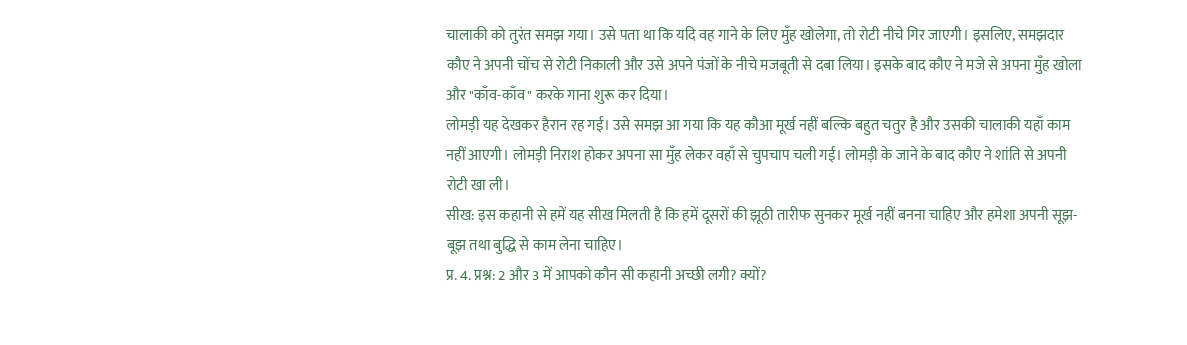चालाकी को तुरंत समझ गया। उसे पता था कि यदि वह गाने के लिए मुँह खोलेगा, तो रोटी नीचे गिर जाएगी। इसलिए, समझदार कौए ने अपनी चोंच से रोटी निकाली और उसे अपने पंजों के नीचे मजबूती से दबा लिया। इसके बाद कौए ने मजे से अपना मुँह खोला और "काँव-काँव" करके गाना शुरू कर दिया।
लोमड़ी यह देखकर हैरान रह गई। उसे समझ आ गया कि यह कौआ मूर्ख नहीं बल्कि बहुत चतुर है और उसकी चालाकी यहाँ काम नहीं आएगी। लोमड़ी निराश होकर अपना सा मुँह लेकर वहाँ से चुपचाप चली गई। लोमड़ी के जाने के बाद कौए ने शांति से अपनी रोटी खा ली।
सीख: इस कहानी से हमें यह सीख मिलती है कि हमें दूसरों की झूठी तारीफ सुनकर मूर्ख नहीं बनना चाहिए और हमेशा अपनी सूझ-बूझ तथा बुद्धि से काम लेना चाहिए।
प्र. 4. प्रश्न: 2 और 3 में आपको कौन सी कहानी अच्छी लगी? क्यों?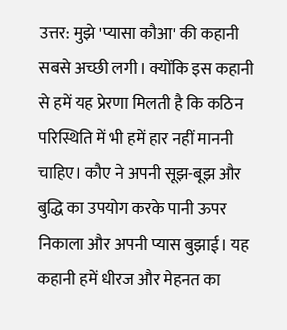उत्तर: मुझे 'प्यासा कौआ' की कहानी सबसे अच्छी लगी। क्योंकि इस कहानी से हमें यह प्रेरणा मिलती है कि कठिन परिस्थिति में भी हमें हार नहीं माननी चाहिए। कौए ने अपनी सूझ-बूझ और बुद्धि का उपयोग करके पानी ऊपर निकाला और अपनी प्यास बुझाई। यह कहानी हमें धीरज और मेहनत का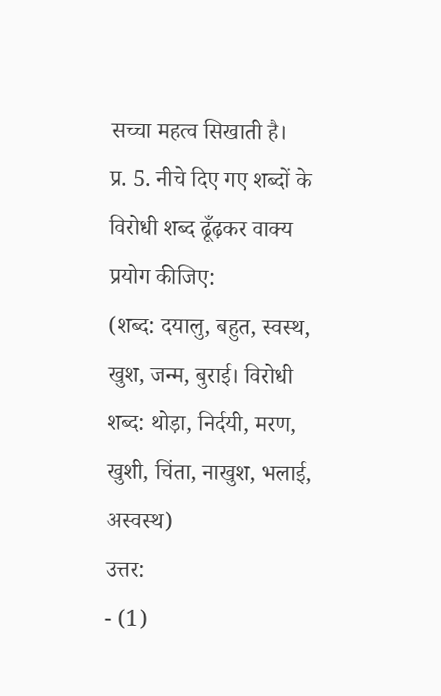सच्चा महत्व सिखाती है।
प्र. 5. नीचे दिए गए शब्दों के विरोधी शब्द ढूँढ़कर वाक्य प्रयोग कीजिए:
(शब्द: दयालु, बहुत, स्वस्थ, खुश, जन्म, बुराई। विरोधी शब्द: थोड़ा, निर्दयी, मरण, खुशी, चिंता, नाखुश, भलाई, अस्वस्थ)
उत्तर:
- (1)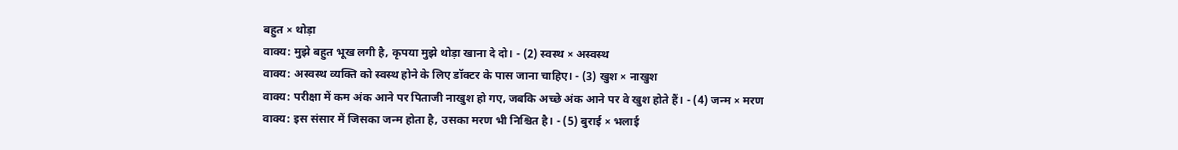बहुत × थोड़ा
वाक्य: मुझे बहुत भूख लगी है, कृपया मुझे थोड़ा खाना दे दो। - (2) स्वस्थ × अस्वस्थ
वाक्य: अस्वस्थ व्यक्ति को स्वस्थ होने के लिए डॉक्टर के पास जाना चाहिए। - (3) खुश × नाखुश
वाक्य: परीक्षा में कम अंक आने पर पिताजी नाखुश हो गए, जबकि अच्छे अंक आने पर वे खुश होते हैं। - (4) जन्म × मरण
वाक्य: इस संसार में जिसका जन्म होता है, उसका मरण भी निश्चित है। - (5) बुराई × भलाई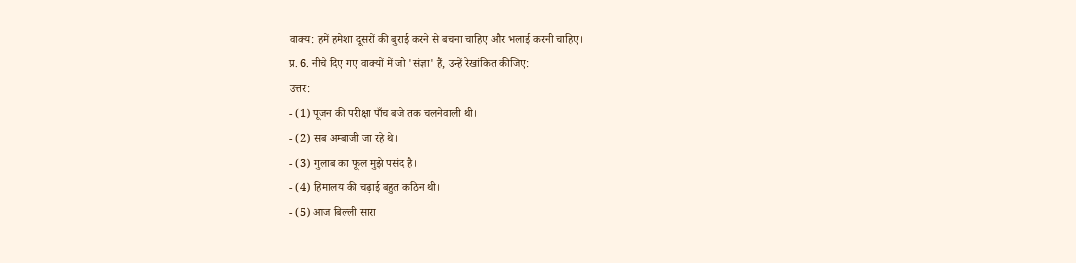वाक्य: हमें हमेशा दूसरों की बुराई करने से बचना चाहिए और भलाई करनी चाहिए।
प्र. 6. नीचे दिए गए वाक्यों में जो 'संज्ञा' हैं, उन्हें रेखांकित कीजिए:
उत्तर:
- (1) पूजन की परीक्षा पाँच बजे तक चलनेवाली थी।
- (2) सब अम्बाजी जा रहे थे।
- (3) गुलाब का फूल मुझे पसंद है।
- (4) हिमालय की चढ़ाई बहुत कठिन थी।
- (5) आज बिल्ली सारा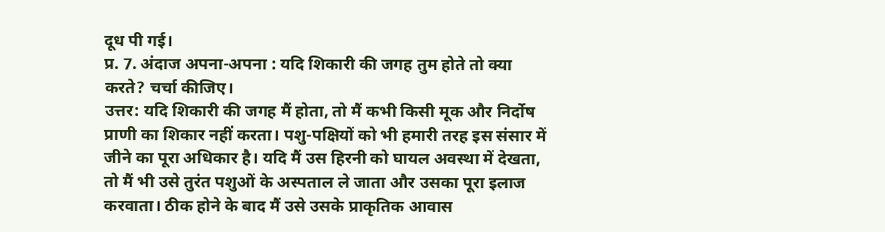दूध पी गई।
प्र. 7. अंदाज अपना-अपना : यदि शिकारी की जगह तुम होते तो क्या करते? चर्चा कीजिए।
उत्तर: यदि शिकारी की जगह मैं होता, तो मैं कभी किसी मूक और निर्दोष प्राणी का शिकार नहीं करता। पशु-पक्षियों को भी हमारी तरह इस संसार में जीने का पूरा अधिकार है। यदि मैं उस हिरनी को घायल अवस्था में देखता, तो मैं भी उसे तुरंत पशुओं के अस्पताल ले जाता और उसका पूरा इलाज करवाता। ठीक होने के बाद मैं उसे उसके प्राकृतिक आवास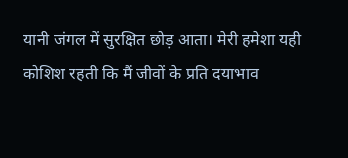यानी जंगल में सुरक्षित छोड़ आता। मेरी हमेशा यही कोशिश रहती कि मैं जीवों के प्रति दयाभाव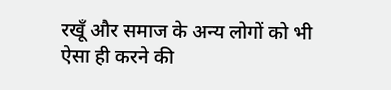रखूँ और समाज के अन्य लोगों को भी ऐसा ही करने की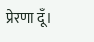प्रेरणा दूँ।